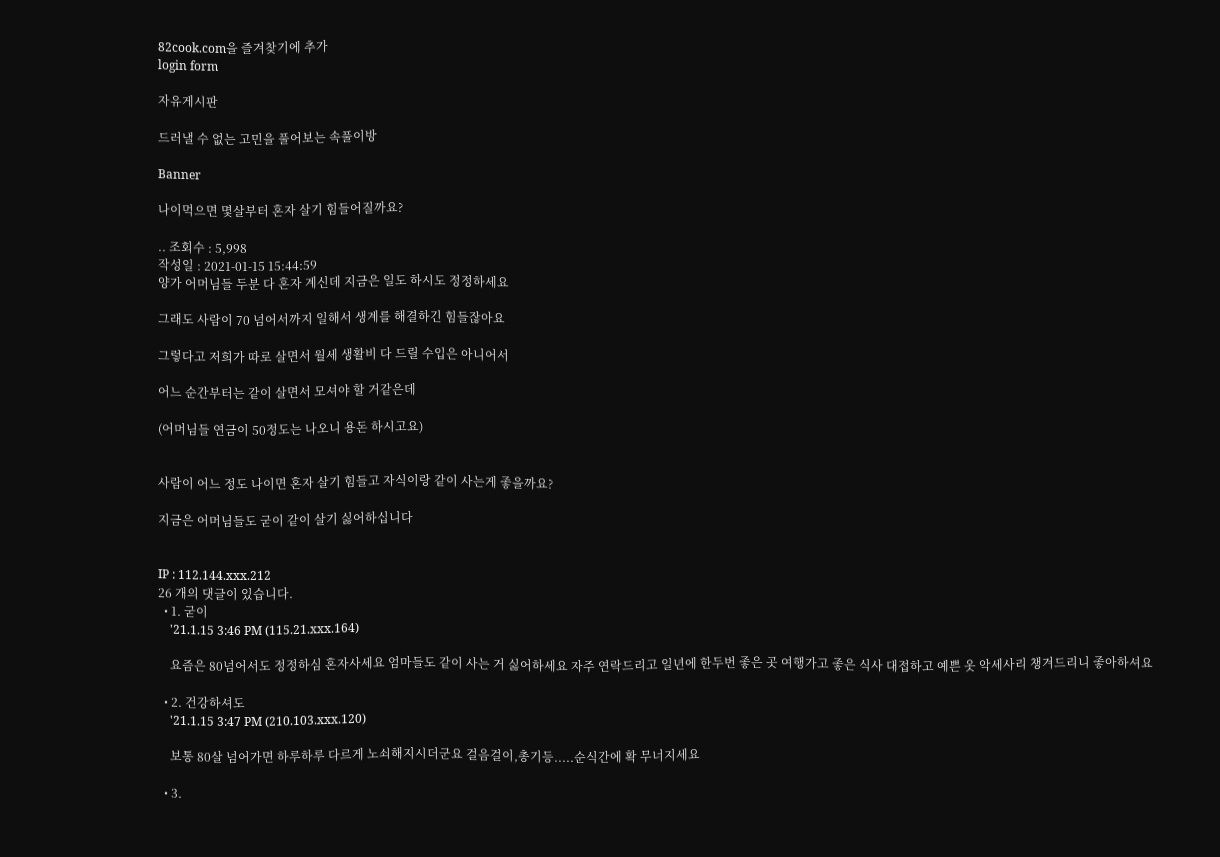82cook.com을 즐겨찾기에 추가
login form

자유게시판

드러낼 수 없는 고민을 풀어보는 속풀이방

Banner

나이먹으면 몇살부터 혼자 살기 힘들어질까요?

.. 조회수 : 5,998
작성일 : 2021-01-15 15:44:59
양가 어머님들 두분 다 혼자 계신데 지금은 일도 하시도 정정하세요

그래도 사람이 70 넘어서까지 일해서 생계를 해결하긴 힘들잖아요

그렇다고 저희가 따로 살면서 월세 생활비 다 드릴 수입은 아니어서

어느 순간부터는 같이 살면서 모셔야 할 거같은데

(어머님들 연금이 50정도는 나오니 용돈 하시고요)


사람이 어느 정도 나이면 혼자 살기 힘들고 자식이랑 같이 사는게 좋을까요?

지금은 어머님들도 굳이 같이 살기 싫어하십니다


IP : 112.144.xxx.212
26 개의 댓글이 있습니다.
  • 1. 굳이
    '21.1.15 3:46 PM (115.21.xxx.164)

    요즘은 80넘어서도 정정하심 혼자사세요 엄마들도 같이 사는 거 싫어하세요 자주 연락드리고 일년에 한두번 좋은 곳 여행가고 좋은 식사 대접하고 예쁜 옷 악세사리 챙겨드리니 좋아하셔요

  • 2. 건강하셔도
    '21.1.15 3:47 PM (210.103.xxx.120)

    보통 80살 넘어가면 하루하루 다르게 노쇠해지시더군요 걸음걸이,총기등.....순식간에 확 무너지세요

  • 3.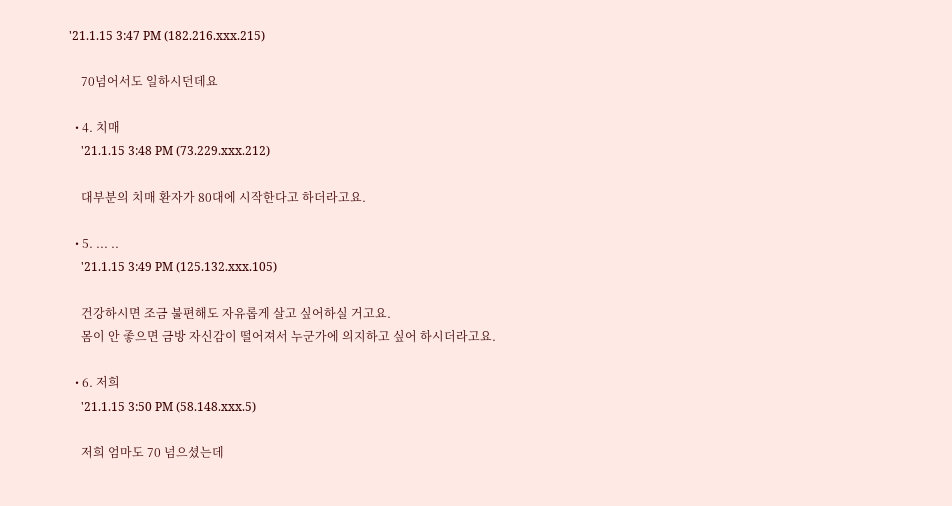'21.1.15 3:47 PM (182.216.xxx.215)

    70넘어서도 일하시던데요

  • 4. 치매
    '21.1.15 3:48 PM (73.229.xxx.212)

    대부분의 치매 환자가 80대에 시작한다고 하더라고요.

  • 5. ... ..
    '21.1.15 3:49 PM (125.132.xxx.105)

    건강하시면 조금 불편해도 자유롭게 살고 싶어하실 거고요.
    몸이 안 좋으면 금방 자신감이 떨어져서 누군가에 의지하고 싶어 하시더라고요.

  • 6. 저희
    '21.1.15 3:50 PM (58.148.xxx.5)

    저희 엄마도 70 넘으셨는데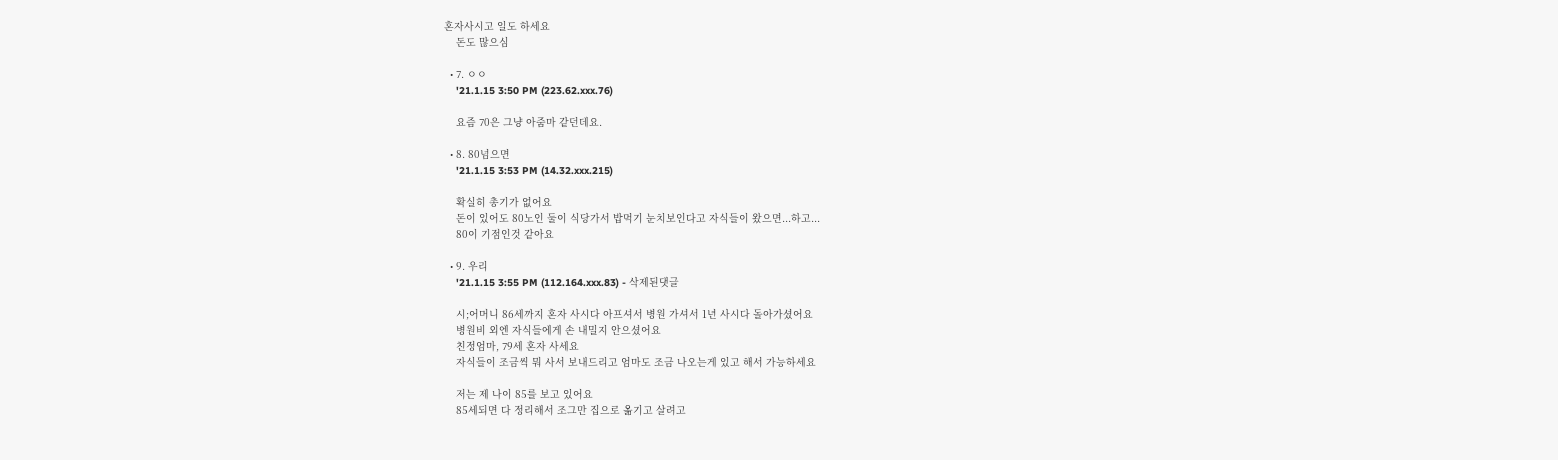혼자사시고 일도 하세요
    돈도 많으심

  • 7. ㅇㅇ
    '21.1.15 3:50 PM (223.62.xxx.76)

    요즘 70은 그냥 아줌마 같던데요.

  • 8. 80넘으면
    '21.1.15 3:53 PM (14.32.xxx.215)

    확실히 총기가 없어요
    돈이 있어도 80노인 둘이 식당가서 밥먹기 눈치보인다고 자식들이 왔으면...하고...
    80이 기점인것 같아요

  • 9. 우리
    '21.1.15 3:55 PM (112.164.xxx.83) - 삭제된댓글

    시;어머니 86세까지 혼자 사시다 아프셔서 병원 가셔서 1년 사시다 돌아가셨어요
    병원비 외엔 자식들에게 손 내밀지 안으셨어요
    친정엄마, 79세 혼자 사세요
    자식들이 조금씩 뭐 사서 보내드리고 엄마도 조금 나오는게 있고 해서 가능하세요

    저는 제 나이 85를 보고 있어요
    85세되면 다 정리해서 조그만 집으로 옮기고 살려고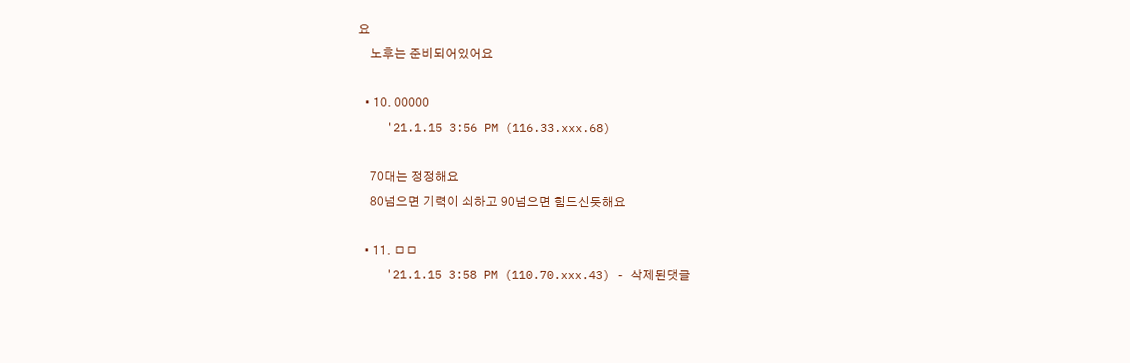요
    노후는 준비되어있어요

  • 10. 00000
    '21.1.15 3:56 PM (116.33.xxx.68)

    70대는 정정해요
    80넘으면 기력이 쇠하고 90넘으면 힘드신듯해요

  • 11. ㅁㅁ
    '21.1.15 3:58 PM (110.70.xxx.43) - 삭제된댓글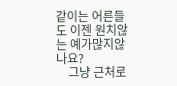같이는 어른들도 이젠 원치않는 예가많지않나요?
    그냥 근처로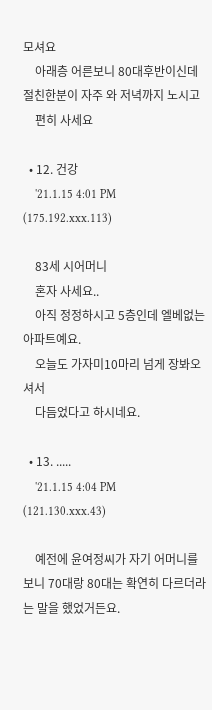모셔요
    아래층 어른보니 80대후반이신데 절친한분이 자주 와 저녁까지 노시고
    편히 사세요

  • 12. 건강
    '21.1.15 4:01 PM (175.192.xxx.113)

    83세 시어머니
    혼자 사세요..
    아직 정정하시고 5층인데 엘베없는 아파트예요.
    오늘도 가자미10마리 넘게 장봐오셔서
    다듬었다고 하시네요.

  • 13. .....
    '21.1.15 4:04 PM (121.130.xxx.43)

    예전에 윤여정씨가 자기 어머니를 보니 70대랑 80대는 확연히 다르더라는 말을 했었거든요.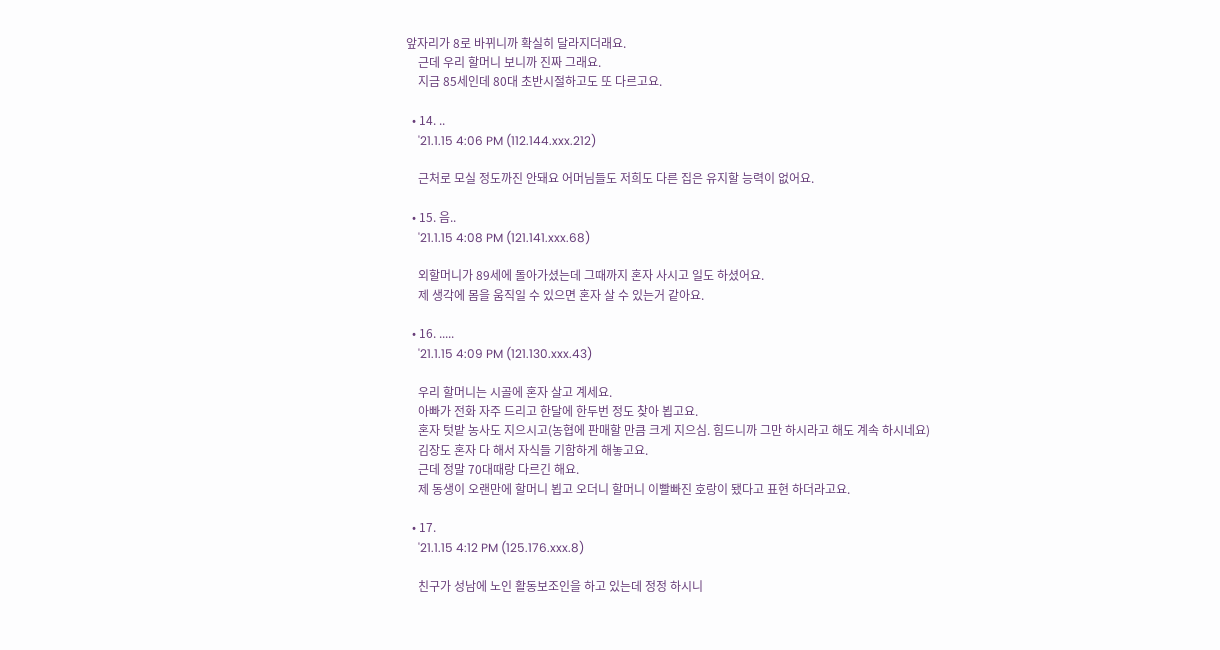앞자리가 8로 바뀌니까 확실히 달라지더래요.
    근데 우리 할머니 보니까 진짜 그래요.
    지금 85세인데 80대 초반시절하고도 또 다르고요.

  • 14. ..
    '21.1.15 4:06 PM (112.144.xxx.212)

    근처로 모실 정도까진 안돼요 어머님들도 저희도 다른 집은 유지할 능력이 없어요.

  • 15. 음..
    '21.1.15 4:08 PM (121.141.xxx.68)

    외할머니가 89세에 돌아가셨는데 그때까지 혼자 사시고 일도 하셨어요.
    제 생각에 몸을 움직일 수 있으면 혼자 살 수 있는거 같아요.

  • 16. .....
    '21.1.15 4:09 PM (121.130.xxx.43)

    우리 할머니는 시골에 혼자 살고 계세요.
    아빠가 전화 자주 드리고 한달에 한두번 정도 찾아 뵙고요.
    혼자 텃밭 농사도 지으시고(농협에 판매할 만큼 크게 지으심. 힘드니까 그만 하시라고 해도 계속 하시네요)
    김장도 혼자 다 해서 자식들 기함하게 해놓고요.
    근데 정말 70대때랑 다르긴 해요.
    제 동생이 오랜만에 할머니 뵙고 오더니 할머니 이빨빠진 호랑이 됐다고 표현 하더라고요.

  • 17.
    '21.1.15 4:12 PM (125.176.xxx.8)

    친구가 성남에 노인 활동보조인을 하고 있는데 정정 하시니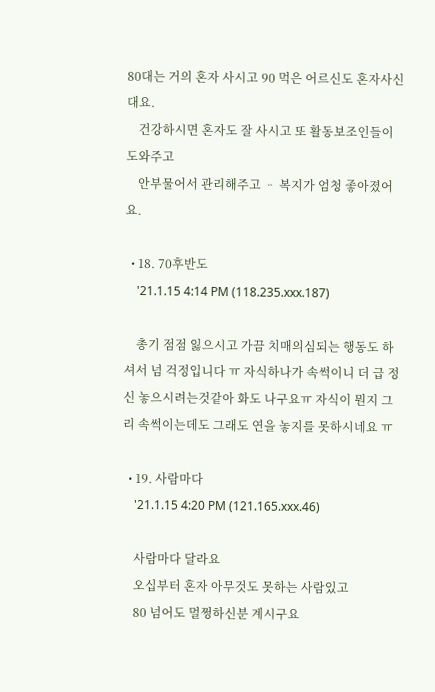80대는 거의 혼자 사시고 90 먹은 어르신도 혼자사신대요.
    건강하시면 혼자도 잘 사시고 또 활동보조인들이 도와주고
    안부물어서 관리해주고 ᆢ 복지가 엄청 좋아졌어요.

  • 18. 70후반도
    '21.1.15 4:14 PM (118.235.xxx.187)

    총기 점점 잃으시고 가끔 치매의심되는 행동도 하셔서 넘 걱정입니다 ㅠ 자식하나가 속썩이니 더 급 정신 놓으시려는것같아 화도 나구요ㅠ 자식이 뭔지 그리 속썩이는데도 그래도 연을 놓지를 못하시네요 ㅠ

  • 19. 사람마다
    '21.1.15 4:20 PM (121.165.xxx.46)

    사람마다 달라요
    오십부터 혼자 아무것도 못하는 사람있고
    80 넘어도 멀쩡하신분 계시구요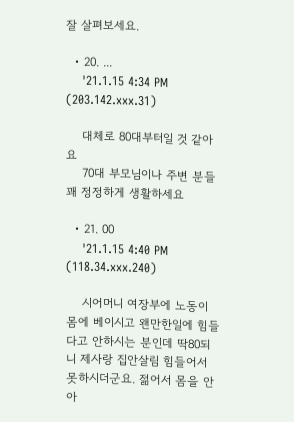잘 살펴보세요.

  • 20. ...
    '21.1.15 4:34 PM (203.142.xxx.31)

    대체로 80대부터일 것 같아요
    70대 부모님이나 주변 분들 꽤 정정하게 생활하세요

  • 21. 00
    '21.1.15 4:40 PM (118.34.xxx.240)

    시어머니 여장부에 노동이 몸에 베이시고 왠만한일에 힘들다고 안하시는 분인데 딱80되니 제사랑 집안살림 힘들어서 못하시더군요. 젊어서 몸을 안아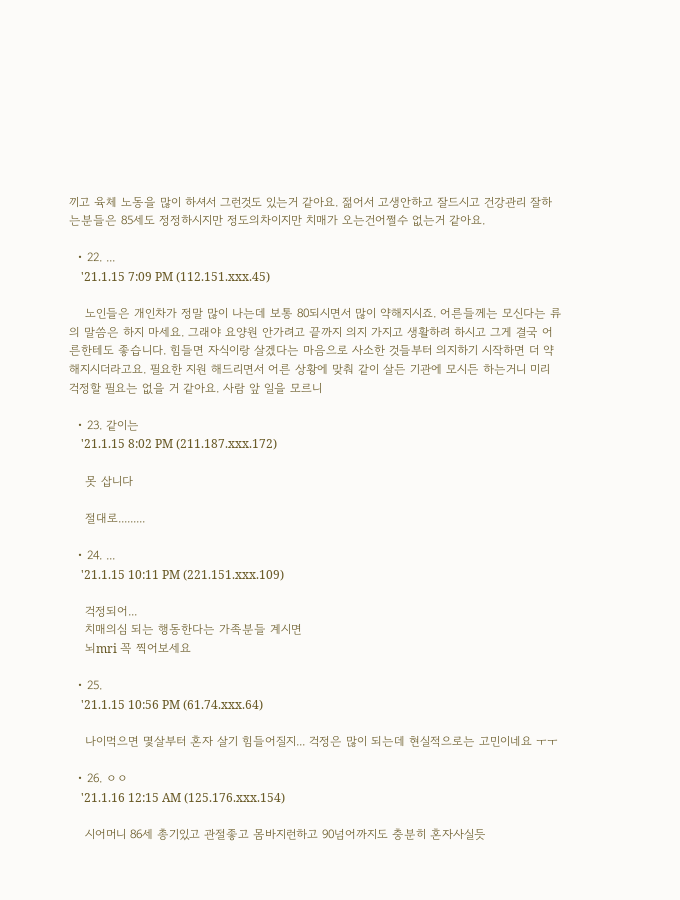끼고 육체 노동을 많이 하셔서 그런것도 있는거 같아요. 젊어서 고생안하고 잘드시고 건강관리 잘하는분들은 85세도 정정하시지만 정도의차이지만 치매가 오는건어쩔수 없는거 같아요.

  • 22. ...
    '21.1.15 7:09 PM (112.151.xxx.45)

    노인들은 개인차가 정말 많이 나는데 보통 80되시면서 많이 약해지시죠. 어른들께는 모신다는 류의 말씀은 하지 마세요. 그래야 요양원 안가려고 끝까지 의지 가지고 생활하려 하시고 그게 결국 어른한테도 좋습니다. 힘들면 자식이랑 살겠다는 마음으로 사소한 것들부터 의지하기 시작하면 더 약해지시더라고요. 필요한 지원 해드리면서 어른 상황에 맞춰 같이 살든 기관에 모시든 하는거니 미리 걱정할 필요는 없을 거 같아요. 사람 앞 일을 모르니

  • 23. 같이는
    '21.1.15 8:02 PM (211.187.xxx.172)

    못 삽니다

    절대로.........

  • 24. ...
    '21.1.15 10:11 PM (221.151.xxx.109)

    걱정되어...
    치매의심 되는 행동한다는 가족분들 계시면
    뇌mri 꼭 찍어보세요

  • 25.
    '21.1.15 10:56 PM (61.74.xxx.64)

    나이먹으면 몇살부터 혼자 살기 힘들어질지... 걱정은 많이 되는데 현실적으로는 고민이네요 ㅜㅜ

  • 26. ㅇㅇ
    '21.1.16 12:15 AM (125.176.xxx.154)

    시어머니 86세 총기있고 관절좋고 몸바지런하고 90넘어까지도 충분히 혼자사실듯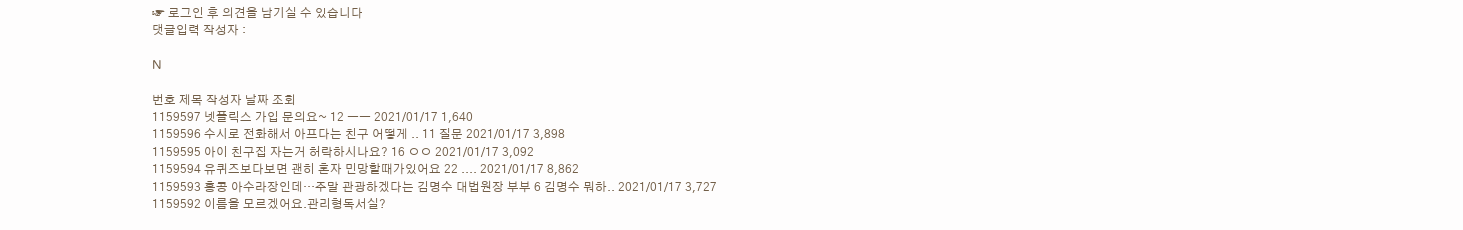☞ 로그인 후 의견을 남기실 수 있습니다
댓글입력 작성자 :

N

번호 제목 작성자 날짜 조회
1159597 넷플릭스 가입 문의요~ 12 ㅡㅡ 2021/01/17 1,640
1159596 수시로 전화해서 아프다는 친구 어떻게 .. 11 질문 2021/01/17 3,898
1159595 아이 친구집 자는거 허락하시나요? 16 ㅇㅇ 2021/01/17 3,092
1159594 유퀴즈보다보면 괜히 혼자 민망할때가있어요 22 .... 2021/01/17 8,862
1159593 홍콩 아수라장인데…주말 관광하겠다는 김명수 대법원장 부부 6 김명수 뭐하.. 2021/01/17 3,727
1159592 이름을 모르겠어요.관리형독서실?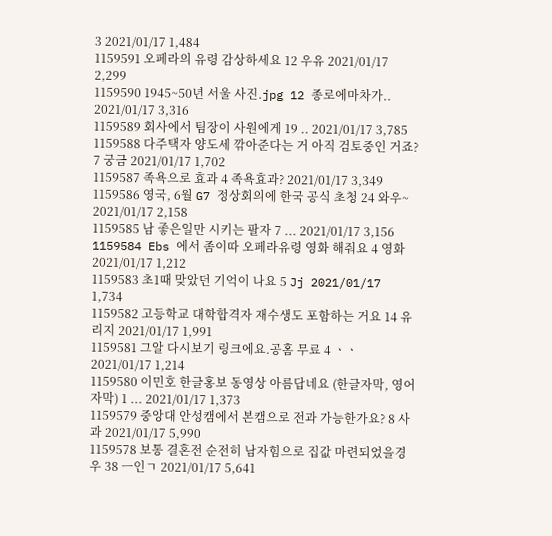3 2021/01/17 1,484
1159591 오페라의 유령 감상하세요 12 우유 2021/01/17 2,299
1159590 1945~50년 서울 사진.jpg 12 종로에마차가.. 2021/01/17 3,316
1159589 회사에서 팀장이 사원에게 19 .. 2021/01/17 3,785
1159588 다주택자 양도세 깎아준다는 거 아직 검토중인 거죠? 7 궁금 2021/01/17 1,702
1159587 족욕으로 효과 4 족욕효과? 2021/01/17 3,349
1159586 영국, 6월 G7 정상회의에 한국 공식 초청 24 와우~ 2021/01/17 2,158
1159585 남 좋은일만 시키는 팔자 7 ... 2021/01/17 3,156
1159584 Ebs 에서 좀이따 오페라유령 영화 해줘요 4 영화 2021/01/17 1,212
1159583 초1때 맞았던 기억이 나요 5 Jj 2021/01/17 1,734
1159582 고등학교 대학합격자 재수생도 포함하는 거요 14 유리지 2021/01/17 1,991
1159581 그알 다시보기 링크에요.공홈 무료 4 ㆍㆍ 2021/01/17 1,214
1159580 이민호 한글홍보 동영상 아름답네요 (한글자막, 영어자막) 1 ... 2021/01/17 1,373
1159579 중앙대 안성캠에서 본캠으로 전과 가능한가요? 8 사과 2021/01/17 5,990
1159578 보통 결혼전 순전히 남자힘으로 집값 마련되었을경우 38 ㅡ인ㄱ 2021/01/17 5,641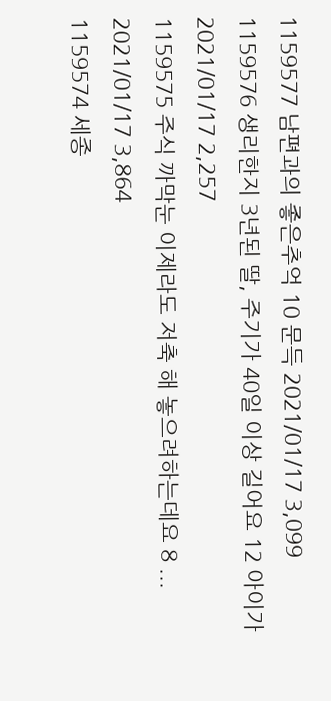1159577 남편과의 좋은추억 10 문득 2021/01/17 3,099
1159576 생리한지 3년된 딸, 주기가 40일 이상 길어요 12 아이가 2021/01/17 2,257
1159575 주식 까막눈 이제라도 저축 해 놓으려하는데요 8 ... 2021/01/17 3,864
1159574 세종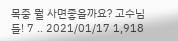목중 뭘 사면좋을까요? 고수님들! 7 .. 2021/01/17 1,918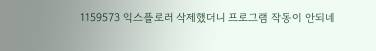1159573 익스플로러 삭제했더니 프로그램 작동이 안되네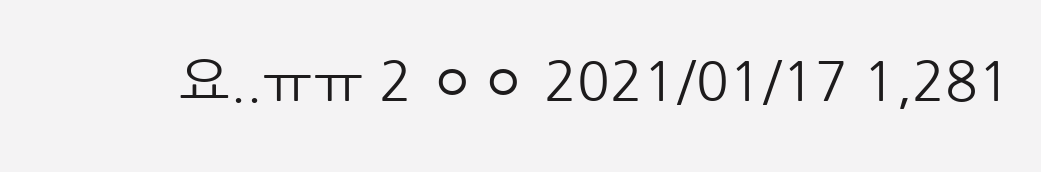요..ㅠㅠ 2 ㅇㅇ 2021/01/17 1,281